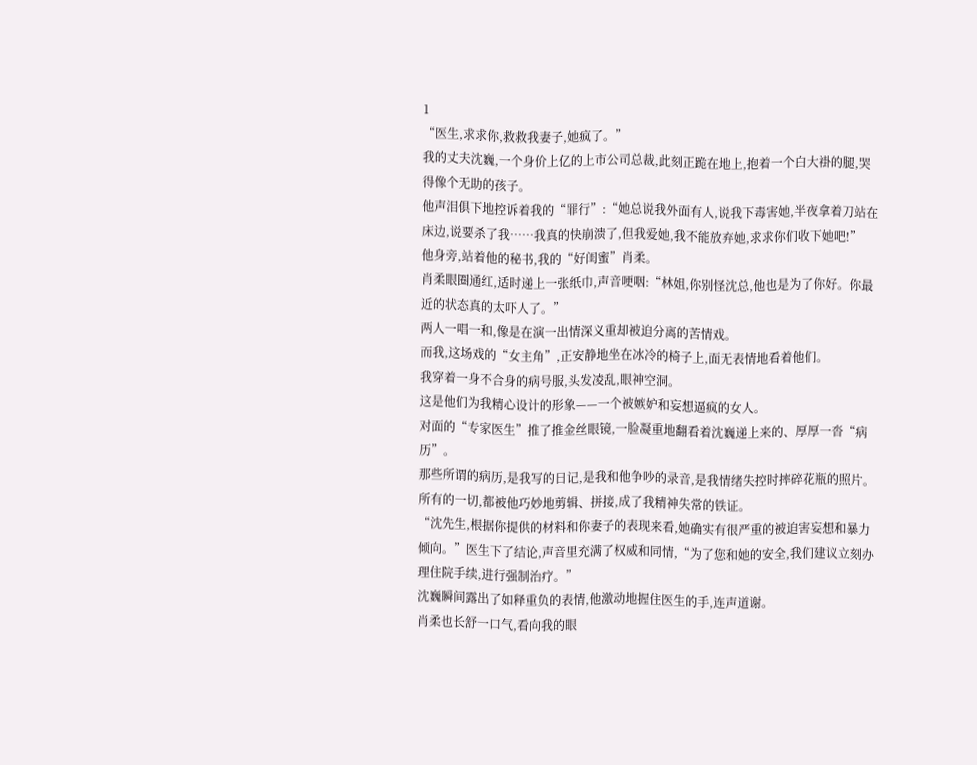1
“医生,求求你,救救我妻子,她疯了。”
我的丈夫沈巍,一个身价上亿的上市公司总裁,此刻正跪在地上,抱着一个白大褂的腿,哭得像个无助的孩子。
他声泪俱下地控诉着我的“罪行”:“她总说我外面有人,说我下毒害她,半夜拿着刀站在床边,说要杀了我……我真的快崩溃了,但我爱她,我不能放弃她,求求你们收下她吧!”
他身旁,站着他的秘书,我的“好闺蜜”肖柔。
肖柔眼圈通红,适时递上一张纸巾,声音哽咽:“林姐,你别怪沈总,他也是为了你好。你最近的状态真的太吓人了。”
两人一唱一和,像是在演一出情深义重却被迫分离的苦情戏。
而我,这场戏的“女主角”,正安静地坐在冰冷的椅子上,面无表情地看着他们。
我穿着一身不合身的病号服,头发凌乱,眼神空洞。
这是他们为我精心设计的形象——一个被嫉妒和妄想逼疯的女人。
对面的“专家医生”推了推金丝眼镜,一脸凝重地翻看着沈巍递上来的、厚厚一沓“病历”。
那些所谓的病历,是我写的日记,是我和他争吵的录音,是我情绪失控时摔碎花瓶的照片。
所有的一切,都被他巧妙地剪辑、拼接,成了我精神失常的铁证。
“沈先生,根据你提供的材料和你妻子的表现来看,她确实有很严重的被迫害妄想和暴力倾向。”医生下了结论,声音里充满了权威和同情,“为了您和她的安全,我们建议立刻办理住院手续,进行强制治疗。”
沈巍瞬间露出了如释重负的表情,他激动地握住医生的手,连声道谢。
肖柔也长舒一口气,看向我的眼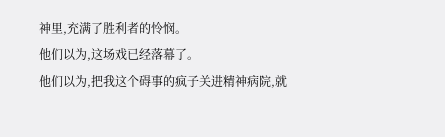神里,充满了胜利者的怜悯。
他们以为,这场戏已经落幕了。
他们以为,把我这个碍事的疯子关进精神病院,就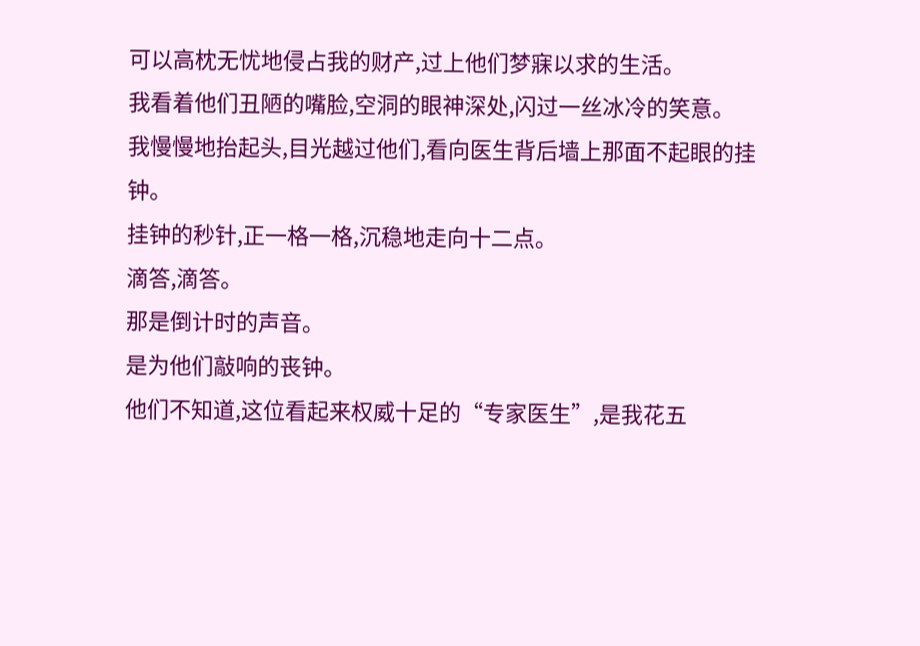可以高枕无忧地侵占我的财产,过上他们梦寐以求的生活。
我看着他们丑陋的嘴脸,空洞的眼神深处,闪过一丝冰冷的笑意。
我慢慢地抬起头,目光越过他们,看向医生背后墙上那面不起眼的挂钟。
挂钟的秒针,正一格一格,沉稳地走向十二点。
滴答,滴答。
那是倒计时的声音。
是为他们敲响的丧钟。
他们不知道,这位看起来权威十足的“专家医生”,是我花五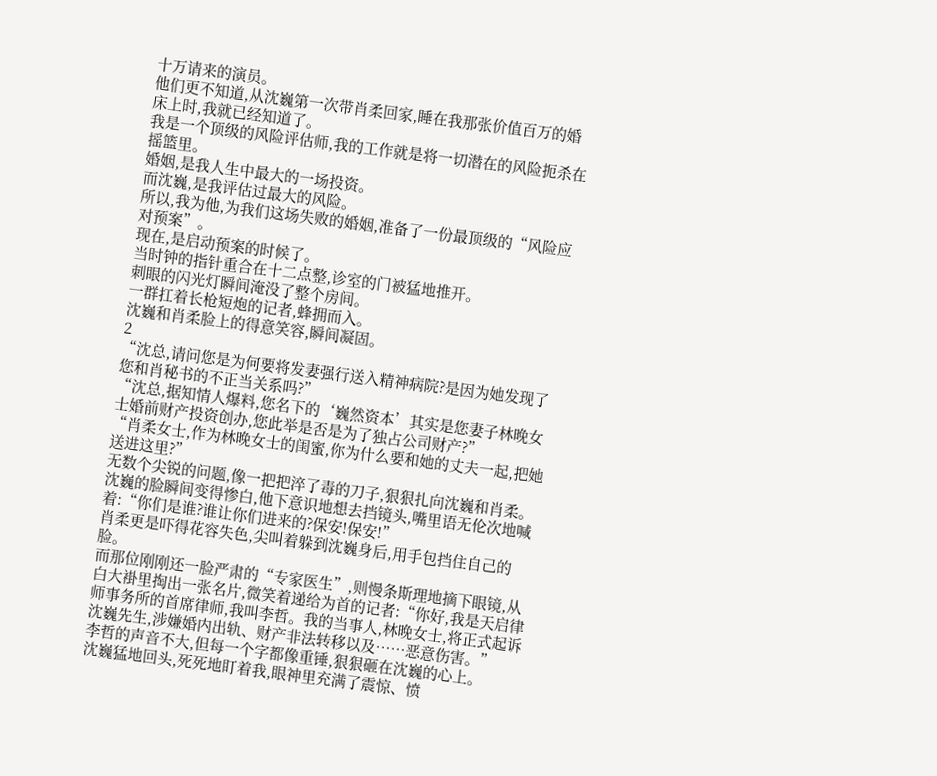十万请来的演员。
他们更不知道,从沈巍第一次带肖柔回家,睡在我那张价值百万的婚床上时,我就已经知道了。
我是一个顶级的风险评估师,我的工作就是将一切潜在的风险扼杀在摇篮里。
婚姻,是我人生中最大的一场投资。
而沈巍,是我评估过最大的风险。
所以,我为他,为我们这场失败的婚姻,准备了一份最顶级的“风险应对预案”。
现在,是启动预案的时候了。
当时钟的指针重合在十二点整,诊室的门被猛地推开。
刺眼的闪光灯瞬间淹没了整个房间。
一群扛着长枪短炮的记者,蜂拥而入。
沈巍和肖柔脸上的得意笑容,瞬间凝固。
2
“沈总,请问您是为何要将发妻强行送入精神病院?是因为她发现了您和肖秘书的不正当关系吗?”
“沈总,据知情人爆料,您名下的‘巍然资本’其实是您妻子林晚女士婚前财产投资创办,您此举是否是为了独占公司财产?”
“肖柔女士,作为林晚女士的闺蜜,你为什么要和她的丈夫一起,把她送进这里?”
无数个尖锐的问题,像一把把淬了毒的刀子,狠狠扎向沈巍和肖柔。
沈巍的脸瞬间变得惨白,他下意识地想去挡镜头,嘴里语无伦次地喊着:“你们是谁?谁让你们进来的?保安!保安!”
肖柔更是吓得花容失色,尖叫着躲到沈巍身后,用手包挡住自己的脸。
而那位刚刚还一脸严肃的“专家医生”,则慢条斯理地摘下眼镜,从白大褂里掏出一张名片,微笑着递给为首的记者:“你好,我是天启律师事务所的首席律师,我叫李哲。我的当事人,林晚女士,将正式起诉沈巍先生,涉嫌婚内出轨、财产非法转移以及……恶意伤害。”
李哲的声音不大,但每一个字都像重锤,狠狠砸在沈巍的心上。
沈巍猛地回头,死死地盯着我,眼神里充满了震惊、愤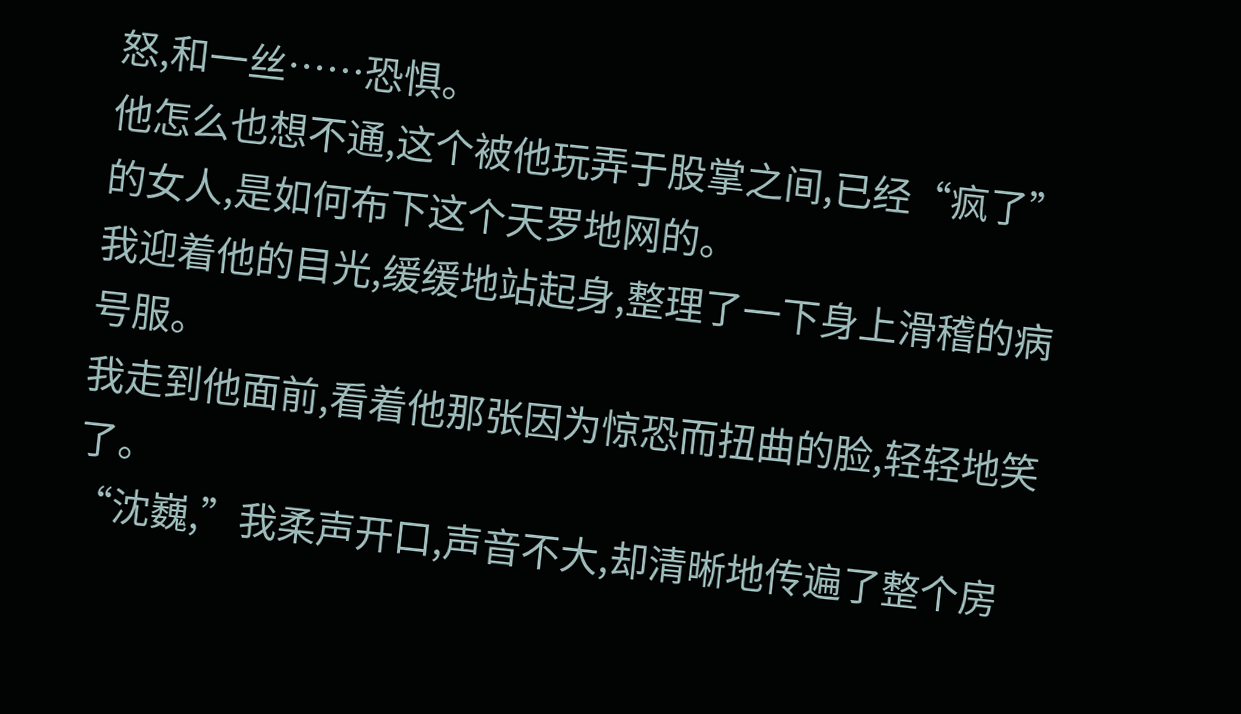怒,和一丝……恐惧。
他怎么也想不通,这个被他玩弄于股掌之间,已经“疯了”的女人,是如何布下这个天罗地网的。
我迎着他的目光,缓缓地站起身,整理了一下身上滑稽的病号服。
我走到他面前,看着他那张因为惊恐而扭曲的脸,轻轻地笑了。
“沈巍,”我柔声开口,声音不大,却清晰地传遍了整个房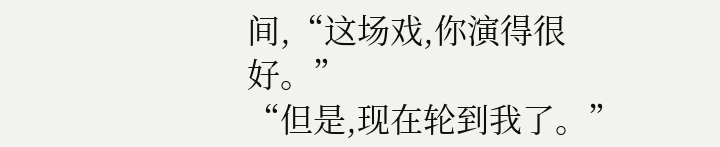间,“这场戏,你演得很好。”
“但是,现在轮到我了。”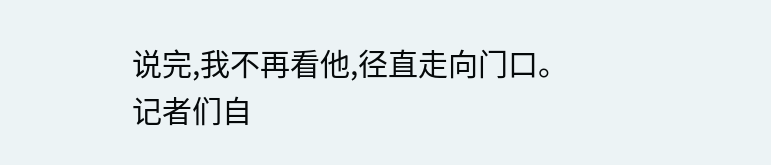说完,我不再看他,径直走向门口。
记者们自